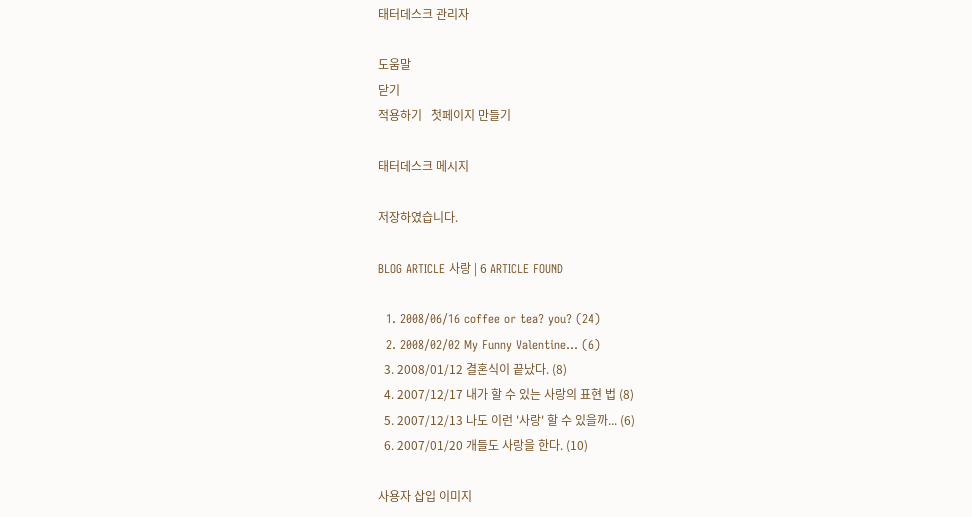태터데스크 관리자

도움말
닫기
적용하기   첫페이지 만들기

태터데스크 메시지

저장하였습니다.

BLOG ARTICLE 사랑 | 6 ARTICLE FOUND

  1. 2008/06/16 coffee or tea? you? (24)
  2. 2008/02/02 My Funny Valentine... (6)
  3. 2008/01/12 결혼식이 끝났다. (8)
  4. 2007/12/17 내가 할 수 있는 사랑의 표현 법 (8)
  5. 2007/12/13 나도 이런 '사랑' 할 수 있을까... (6)
  6. 2007/01/20 개들도 사랑을 한다. (10)

사용자 삽입 이미지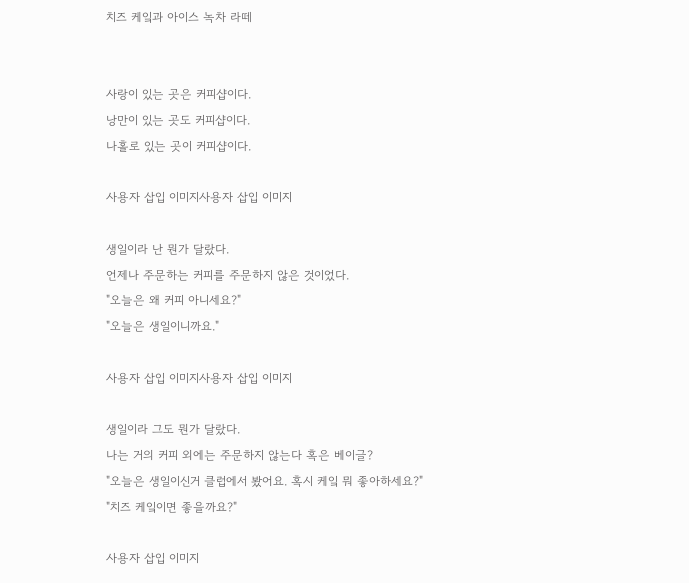치즈 케잌과 아이스 녹차 라떼


사랑이 있는 곳은 커피샵이다.
낭만이 있는 곳도 커피샵이다.
나홀로 있는 곳이 커피샵이다.

사용자 삽입 이미지사용자 삽입 이미지

생일이라 난 뭔가 달랐다.
언제나 주문하는 커피를 주문하지 않은 것이었다.
"오늘은 왜 커피 아니세요?"
"오늘은 생일이니까요."

사용자 삽입 이미지사용자 삽입 이미지

생일이라 그도 뭔가 달랐다.
나는 거의 커피 외에는 주문하지 않는다 혹은 베이글?
"오늘은 생일이신거 클럽에서 봤어요. 혹시 케잌 뭐 좋아하세요?"
"치즈 케잌이면 좋을까요?"

사용자 삽입 이미지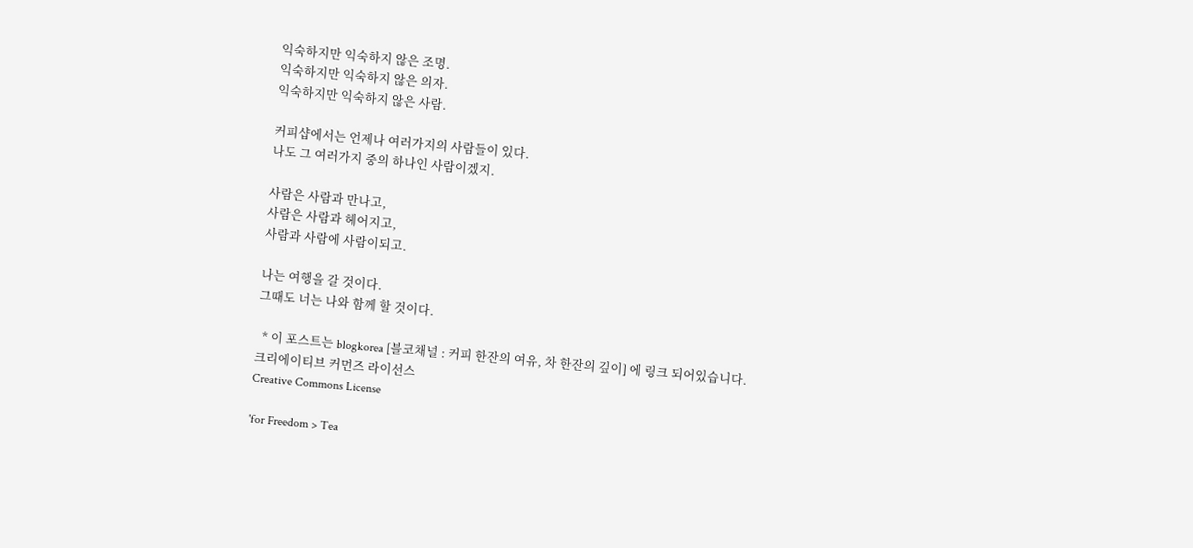익숙하지만 익숙하지 않은 조명.
익숙하지만 익숙하지 않은 의자.
익숙하지만 익숙하지 않은 사람.

커피샵에서는 언제나 여러가지의 사람들이 있다.
나도 그 여러가지 중의 하나인 사람이겠지.

사람은 사람과 만나고,
사람은 사람과 헤어지고,
사람과 사람에 사람이되고.

나는 여행을 갈 것이다.
그때도 너는 나와 함께 할 것이다.

  * 이 포스트는 blogkorea [블코채널 : 커피 한잔의 여유, 차 한잔의 깊이] 에 링크 되어있습니다.
크리에이티브 커먼즈 라이선스
Creative Commons License

'for Freedom > Tea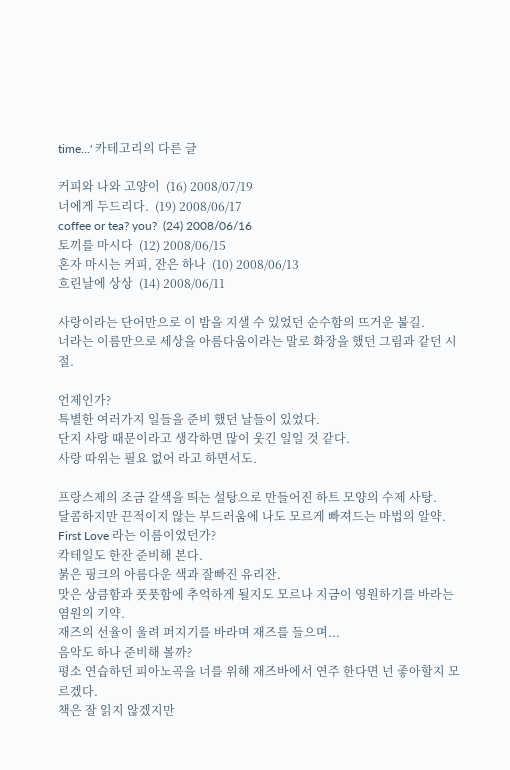time...' 카테고리의 다른 글

커피와 나와 고양이  (16) 2008/07/19
너에게 두드리다.  (19) 2008/06/17
coffee or tea? you?  (24) 2008/06/16
토끼를 마시다  (12) 2008/06/15
혼자 마시는 커피, 잔은 하나  (10) 2008/06/13
흐린날에 상상  (14) 2008/06/11

사랑이라는 단어만으로 이 밤을 지샐 수 있었던 순수함의 뜨거운 불길.
너라는 이름만으로 세상을 아름다움이라는 말로 화장을 했던 그림과 같던 시절.

언제인가?
특별한 여러가지 일들을 준비 했던 날들이 있었다.
단지 사랑 때문이라고 생각하면 많이 웃긴 일일 것 같다.
사랑 따위는 필요 없어 라고 하면서도.

프랑스제의 조금 갈색을 띄는 설탕으로 만들어진 하트 모양의 수제 사탕.
달콤하지만 끈적이지 않는 부드러움에 나도 모르게 빠져드는 마법의 알약.
First Love 라는 이름이었던가?
칵테일도 한잔 준비해 본다.
붉은 핑크의 아름다운 색과 잘빠진 유리잔.
맛은 상큼함과 풋풋함에 추억하게 될지도 모르나 지금이 영원하기를 바라는 염원의 기약.
재즈의 선율이 울려 퍼지기를 바라며 재즈를 들으며...
음악도 하나 준비해 볼까?
평소 연습하던 피아노곡을 너를 위해 재즈바에서 연주 한다면 넌 좋아할지 모르겠다.
책은 잘 읽지 않겠지만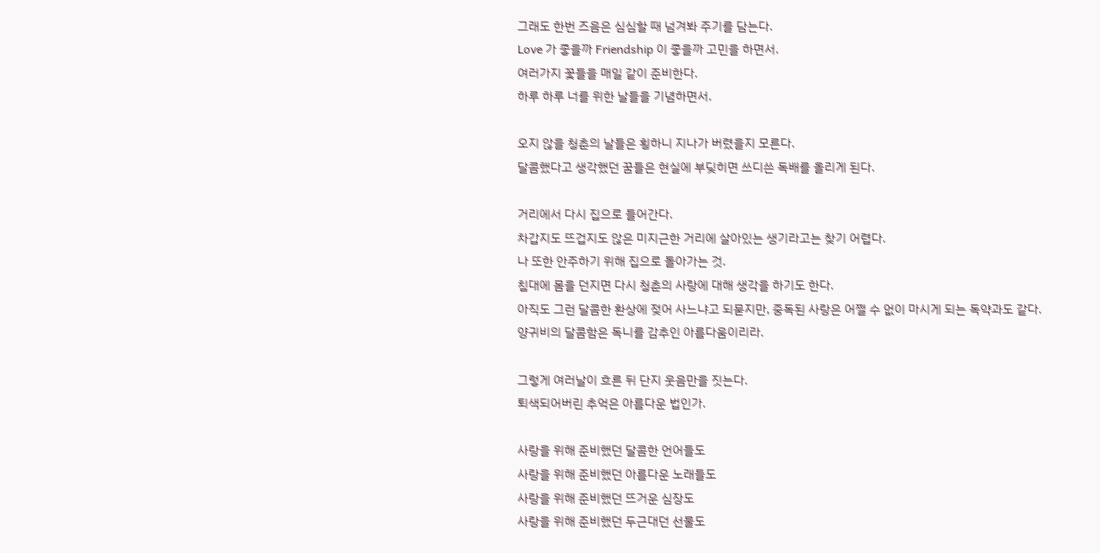그래도 한번 즈음은 심심할 때 넘겨봐 주기를 담는다.
Love 가 좋을까 Friendship 이 좋을까 고민을 하면서.
여러가지 꽃들을 매일 같이 준비한다.
하루 하루 너를 위한 날들을 기념하면서.

오지 않을 청춘의 날들은 횡하니 지나가 버렸을지 모른다.
달콤했다고 생각했던 꿈들은 현실에 부딪히면 쓰디쓴 독배를 올리게 된다.

거리에서 다시 집으로 들어간다.
차갑지도 뜨겁지도 않은 미지근한 거리에 살아있는 생기라고는 찾기 어렵다.
나 또한 안주하기 위해 집으로 돌아가는 것.
침대에 몸을 던지면 다시 청춘의 사랑에 대해 생각을 하기도 한다.
아직도 그런 달콤한 환상에 젖어 사느냐고 되묻지만, 중독된 사랑은 어쩔 수 없이 마시게 되는 독약과도 같다.
양귀비의 달콤함은 독니를 감추인 아름다움이리라.

그렇게 여러날이 흐른 뒤 단지 웃음만을 짓는다.
퇴색되어버린 추억은 아름다운 법인가.

사랑을 위해 준비했던 달콤한 언어들도
사랑을 위해 준비했던 아름다운 노래들도
사랑을 위해 준비했던 뜨거운 심장도
사랑을 위해 준비했던 두근대던 선물도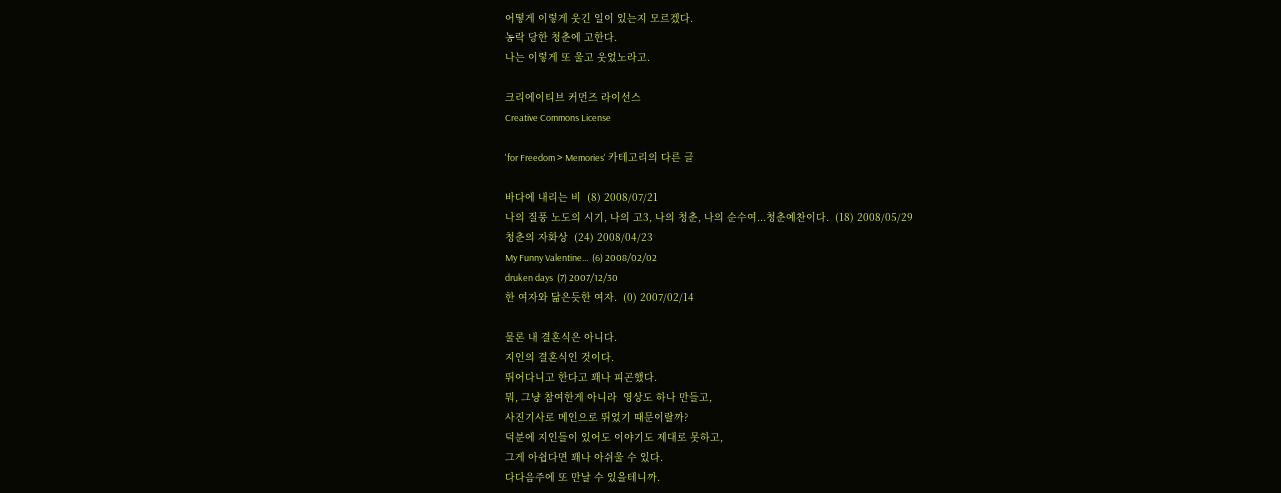어떻게 이렇게 웃긴 일이 있는지 모르겠다.
농락 당한 청춘에 고한다.
나는 이렇게 또 울고 웃었노라고.

크리에이티브 커먼즈 라이선스
Creative Commons License

'for Freedom > Memories' 카테고리의 다른 글

바다에 내리는 비  (8) 2008/07/21
나의 질풍 노도의 시기, 나의 고3, 나의 청춘, 나의 순수여...청춘예찬이다.  (18) 2008/05/29
청춘의 자화상  (24) 2008/04/23
My Funny Valentine...  (6) 2008/02/02
druken days  (7) 2007/12/30
한 여자와 닮은듯한 여자.  (0) 2007/02/14

물론 내 결혼식은 아니다.
지인의 결혼식인 것이다.
뛰어다니고 한다고 꽤나 피곤했다.
뭐, 그냥 참여한게 아니라  영상도 하나 만들고,
사진기사로 메인으로 뛰었기 때문이랄까?
덕분에 지인들이 있어도 이야기도 제대로 못하고,
그게 아쉽다면 꽤나 아쉬울 수 있다.
다다음주에 또 만날 수 있을테니까.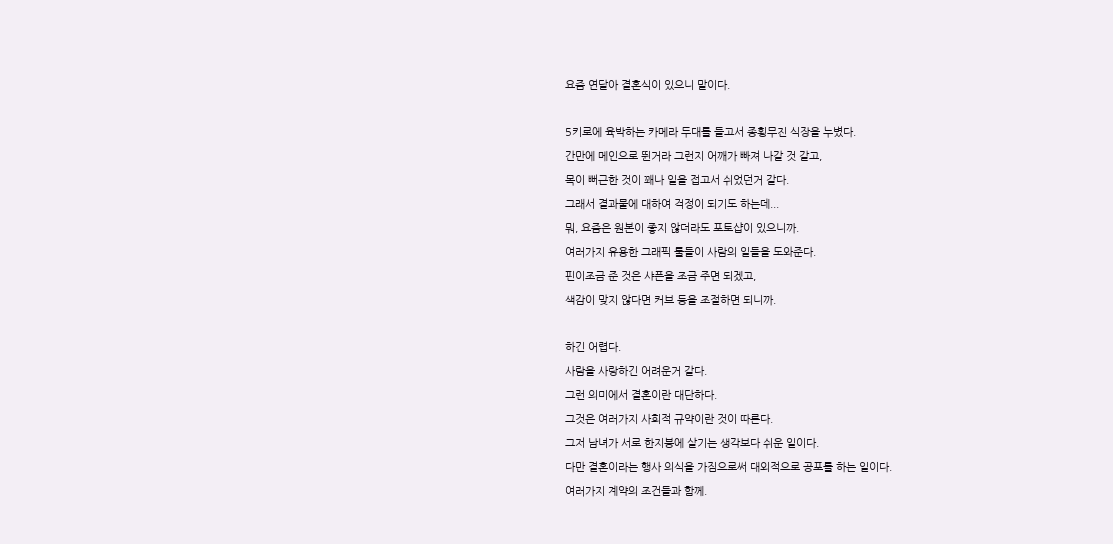요즘 연달아 결혼식이 있으니 말이다.

5키로에 육박하는 카메라 두대를 들고서 종횡무진 식장을 누볐다.
간만에 메인으로 뛴거라 그런지 어깨가 빠져 나갈 것 같고,
목이 뻐근한 것이 꽤나 일을 접고서 쉬었던거 같다.
그래서 결과물에 대하여 걱정이 되기도 하는데...
뭐, 요즘은 원본이 좋지 않더라도 포토샵이 있으니까.
여러가지 유용한 그래픽 툴들이 사람의 일들을 도와준다.
핀이조금 준 것은 샤픈을 조금 주면 되겠고,
색감이 맞지 않다면 커브 등을 조절하면 되니까.

하긴 어렵다.
사람을 사랑하긴 어려운거 같다.
그런 의미에서 결혼이란 대단하다.
그것은 여러가지 사회적 규약이란 것이 따른다.
그저 남녀가 서로 한지붕에 살기는 생각보다 쉬운 일이다.
다만 결혼이라는 행사 의식을 가짐으로써 대외적으로 공포를 하는 일이다.
여러가지 계약의 조건들과 함께.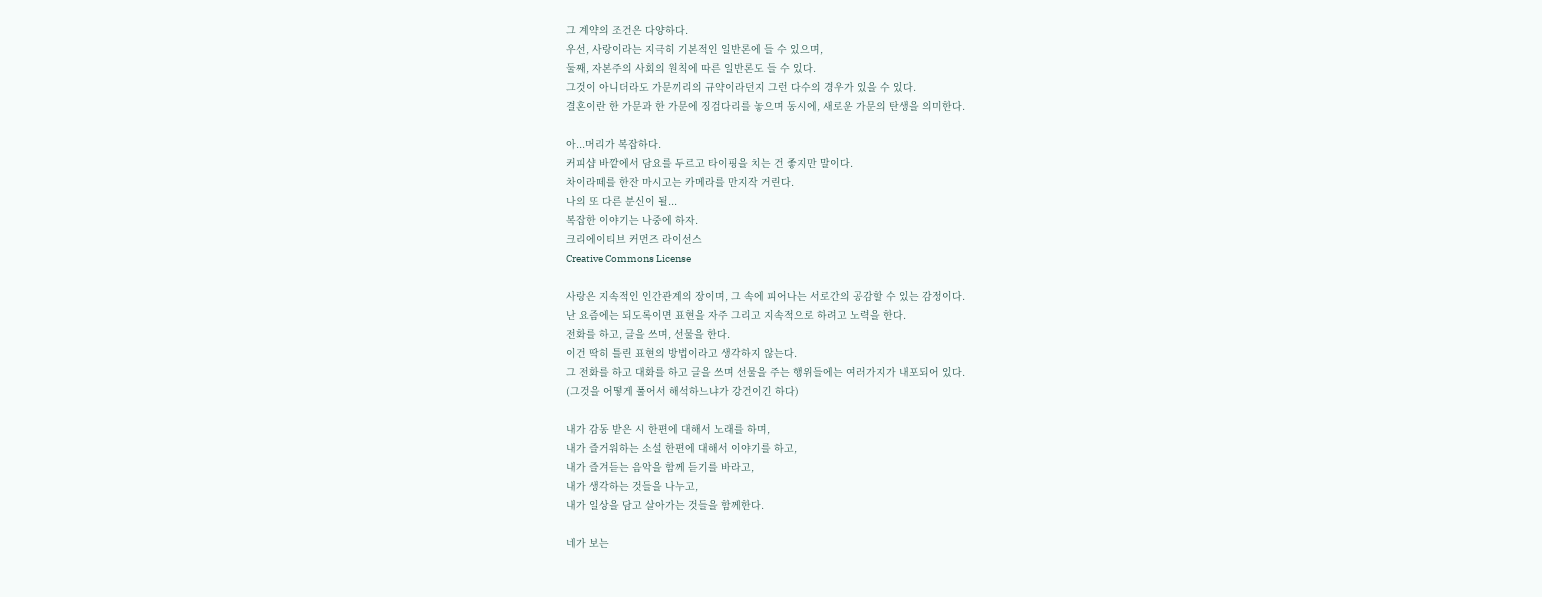그 계약의 조건은 다양하다.
우선, 사랑이라는 지극히 기본적인 일반론에 들 수 있으며,
둘째, 자본주의 사회의 원칙에 따른 일반론도 들 수 있다.
그것이 아니더라도 가문끼리의 규약이라던지 그런 다수의 경우가 있을 수 있다.
결혼이란 한 가문과 한 가문에 징검다리를 놓으며 동시에, 새로운 가문의 탄생을 의미한다.

아...머리가 복잡하다.
커피샵 바깥에서 담요를 두르고 타이핑을 치는 건 좋지만 말이다.
차이라떼를 한잔 마시고는 카메라를 만지작 거린다.
나의 또 다른 분신이 될...
복잡한 이야기는 나중에 하자.
크리에이티브 커먼즈 라이선스
Creative Commons License

사랑은 지속적인 인간관계의 장이며, 그 속에 피어나는 서로간의 공감할 수 있는 감정이다.
난 요즘에는 되도록이면 표현을 자주 그리고 지속적으로 하려고 노력을 한다.
전화를 하고, 글을 쓰며, 선물을 한다.
이건 딱히 틀린 표현의 방법이라고 생각하지 않는다.
그 전화를 하고 대화를 하고 글을 쓰며 선물을 주는 행위들에는 여러가지가 내포되어 있다.
(그것을 어떻게 풀어서 해석하느냐가 강건이긴 하다)

내가 감동 받은 시 한편에 대해서 노래를 하며,
내가 즐거워하는 소설 한편에 대해서 이야기를 하고,
내가 즐겨듣는 음악을 함께 듣기를 바라고,
내가 생각하는 것들을 나누고,
내가 일상을 담고 살아가는 것들을 함께한다.

네가 보는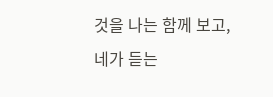것을 나는 함께 보고,
네가 듣는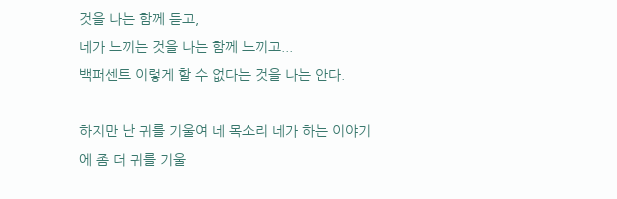것을 나는 함께 듣고,
네가 느끼는 것을 나는 함께 느끼고...
백퍼센트 이렇게 할 수 없다는 것을 나는 안다.

하지만 난 귀를 기울여 네 목소리 네가 하는 이야기에 좀 더 귀를 기울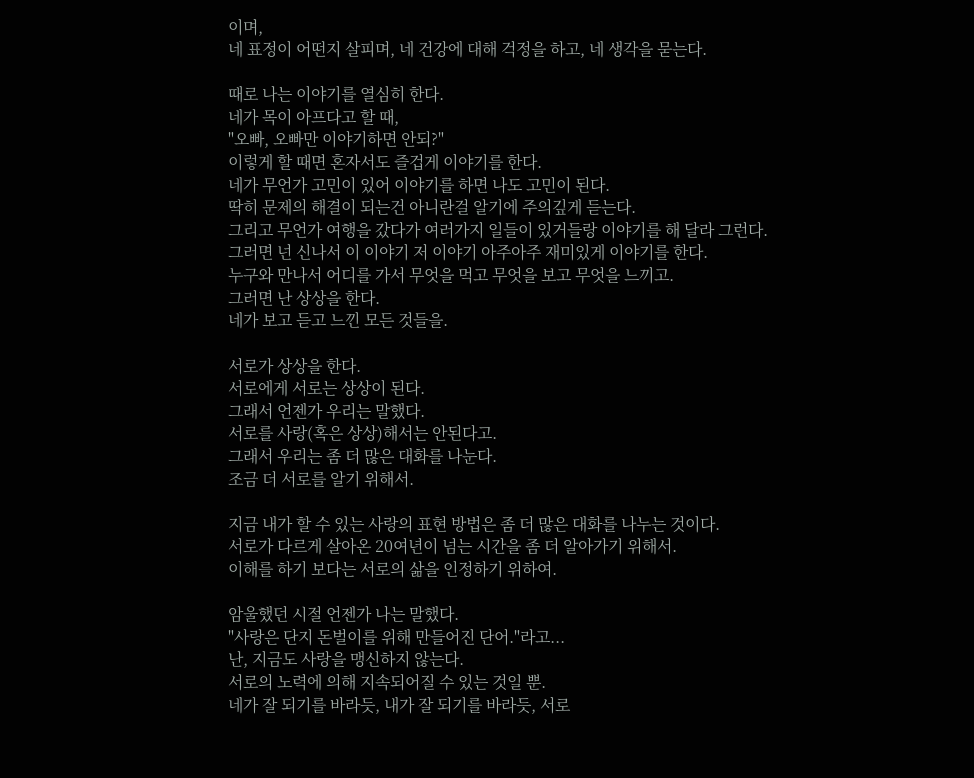이며,
네 표정이 어떤지 살피며, 네 건강에 대해 걱정을 하고, 네 생각을 묻는다.

때로 나는 이야기를 열심히 한다.
네가 목이 아프다고 할 때,
"오빠, 오빠만 이야기하면 안되?"
이렇게 할 때면 혼자서도 즐겁게 이야기를 한다.
네가 무언가 고민이 있어 이야기를 하면 나도 고민이 된다.
딱히 문제의 해결이 되는건 아니란걸 알기에 주의깊게 듣는다.
그리고 무언가 여행을 갔다가 여러가지 일들이 있거들랑 이야기를 해 달라 그런다.
그러면 넌 신나서 이 이야기 저 이야기 아주아주 재미있게 이야기를 한다.
누구와 만나서 어디를 가서 무엇을 먹고 무엇을 보고 무엇을 느끼고.
그러면 난 상상을 한다.
네가 보고 듣고 느낀 모든 것들을.

서로가 상상을 한다.
서로에게 서로는 상상이 된다.
그래서 언젠가 우리는 말했다.
서로를 사랑(혹은 상상)해서는 안된다고.
그래서 우리는 좀 더 많은 대화를 나눈다.
조금 더 서로를 알기 위해서.

지금 내가 할 수 있는 사랑의 표현 방법은 좀 더 많은 대화를 나누는 것이다.
서로가 다르게 살아온 20여년이 넘는 시간을 좀 더 알아가기 위해서.
이해를 하기 보다는 서로의 삶을 인정하기 위하여.

암울했던 시절 언젠가 나는 말했다.
"사랑은 단지 돈벌이를 위해 만들어진 단어."라고...
난, 지금도 사랑을 맹신하지 않는다.
서로의 노력에 의해 지속되어질 수 있는 것일 뿐.
네가 잘 되기를 바라듯, 내가 잘 되기를 바라듯, 서로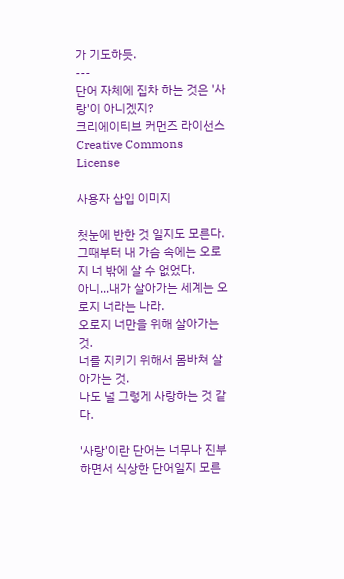가 기도하듯.
---
단어 자체에 집차 하는 것은 '사랑'이 아니겠지?
크리에이티브 커먼즈 라이선스
Creative Commons License

사용자 삽입 이미지

첫눈에 반한 것 일지도 모른다.
그때부터 내 가슴 속에는 오로지 너 밖에 살 수 없었다.
아니...내가 살아가는 세계는 오로지 너라는 나라.
오로지 너만을 위해 살아가는 것.
너를 지키기 위해서 몸바쳐 살아가는 것.
나도 널 그렇게 사랑하는 것 같다.

'사랑'이란 단어는 너무나 진부하면서 식상한 단어일지 모른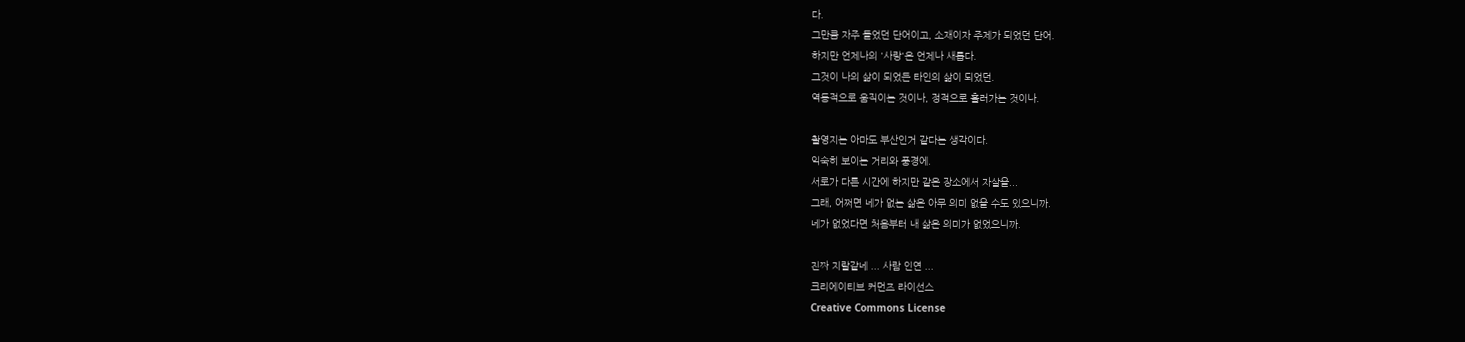다.
그만큼 자주 들었던 단어이고, 소재이자 주제가 되었던 단어.
하지만 언제나의 '사랑'은 언제나 새롭다.
그것이 나의 삶이 되었든 타인의 삶이 되었던.
역동적으로 움직이는 것이나, 정적으로 흘러가는 것이나.

촬영지는 아마도 부산인거 같다는 생각이다.
익숙히 보이는 거리와 풍경에.
서로가 다른 시간에 하지만 같은 장소에서 자살을...
그래, 어쩌면 네가 없는 삶은 아무 의미 없을 수도 있으니까.
네가 없었다면 처음부터 내 삶은 의미가 없었으니까.

진짜 지랄같네 ... 사람 인연 ...
크리에이티브 커먼즈 라이선스
Creative Commons License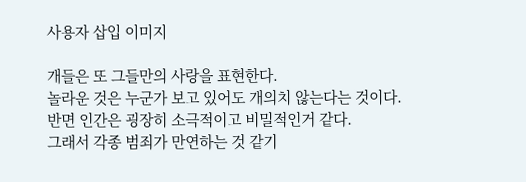사용자 삽입 이미지

개들은 또 그들만의 사랑을 표현한다.
놀라운 것은 누군가 보고 있어도 개의치 않는다는 것이다.
반면 인간은 굉장히 소극적이고 비밀적인거 같다.
그래서 각종 범죄가 만연하는 것 같기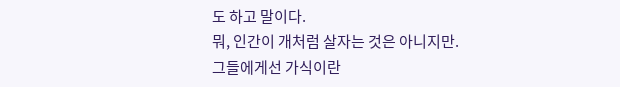도 하고 말이다.
뭐, 인간이 개처럼 살자는 것은 아니지만.
그들에게선 가식이란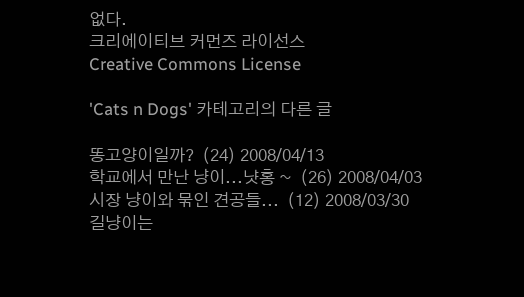없다.
크리에이티브 커먼즈 라이선스
Creative Commons License

'Cats n Dogs' 카테고리의 다른 글

똥고양이일까?  (24) 2008/04/13
학교에서 만난 냥이...냣홍 ~  (26) 2008/04/03
시장 냥이와 묶인 견공들...  (12) 2008/03/30
길냥이는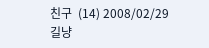친구  (14) 2008/02/29
길냥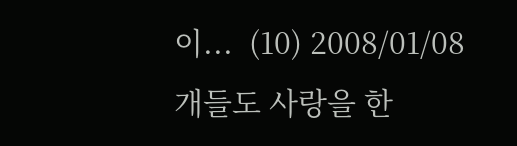이...  (10) 2008/01/08
개들도 사랑을 한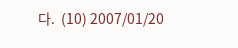다.  (10) 2007/01/20